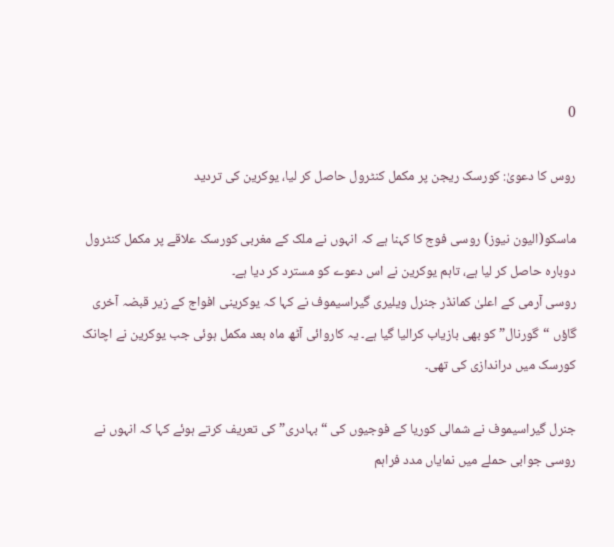0

روس کا دعویٰ: کورسک ریجن پر مکمل کنٹرول حاصل کر لیا، یوکرین کی تردید

ماسکو(الیون نیوز) روسی فوج کا کہنا ہے کہ انہوں نے ملک کے مغربی کورسک علاقے پر مکمل کنٹرول دوبارہ حاصل کر لیا ہے، تاہم یوکرین نے اس دعوے کو مسترد کر دیا ہے۔
روسی آرمی کے اعلیٰ کمانڈر جنرل ویلیری گیراسیموف نے کہا کہ یوکرینی افواج کے زیر قبضہ آخری گاؤں “گورنال” کو بھی بازیاب کرالیا گیا ہے۔ یہ کاروائی آٹھ ماہ بعد مکمل ہوئی جب یوکرین نے اچانک کورسک میں دراندازی کی تھی۔

جنرل گیراسیموف نے شمالی کوریا کے فوجیوں کی “بہادری” کی تعریف کرتے ہوئے کہا کہ انہوں نے روسی جوابی حملے میں نمایاں مدد فراہم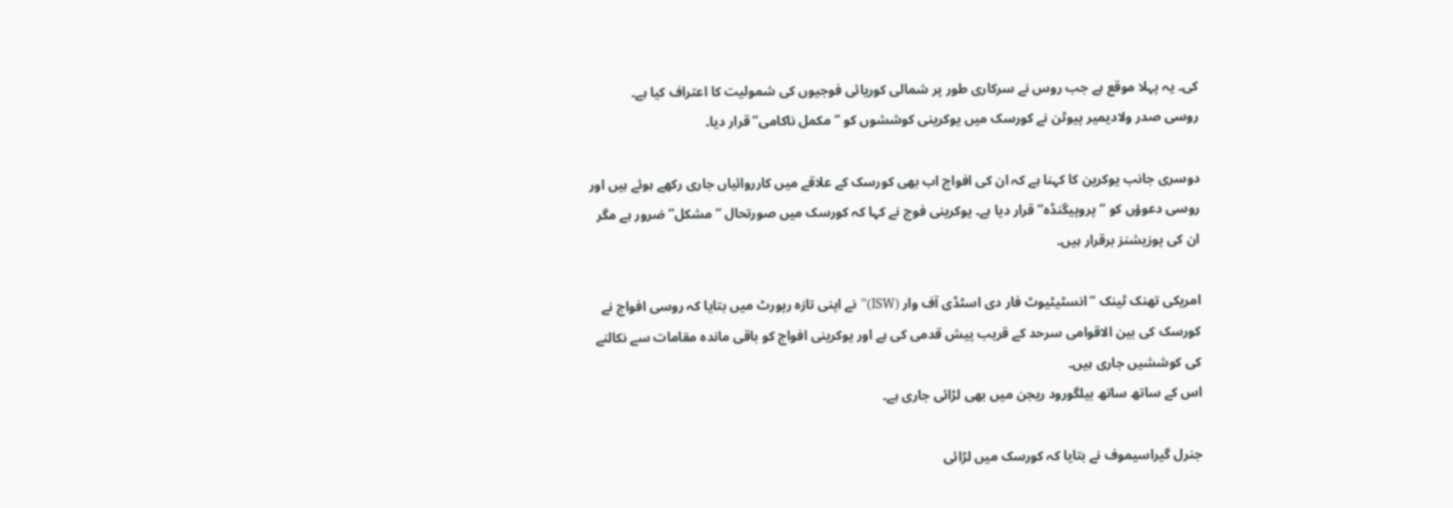کی۔ یہ پہلا موقع ہے جب روس نے سرکاری طور پر شمالی کوریائی فوجیوں کی شمولیت کا اعتراف کیا ہے۔
روسی صدر ولادیمیر پیوٹن نے کورسک میں یوکرینی کوششوں کو “مکمل ناکامی” قرار دیا۔

دوسری جانب یوکرین کا کہنا ہے کہ ان کی افواج اب بھی کورسک کے علاقے میں کارروائیاں جاری رکھے ہوئے ہیں اور روسی دعوؤں کو “پروپیگنڈہ” قرار دیا ہے۔ یوکرینی فوج نے کہا کہ کورسک میں صورتحال “مشکل” ضرور ہے مگر ان کی پوزیشنز برقرار ہیں۔

امریکی تھنک ٹینک “انسٹیٹیوٹ فار دی اسٹڈی آف وار (ISW)” نے اپنی تازہ رپورٹ میں بتایا کہ روسی افواج نے کورسک کی بین الاقوامی سرحد کے قریب پیش قدمی کی ہے اور یوکرینی افواج کو باقی ماندہ مقامات سے نکالنے کی کوششیں جاری ہیں۔
اس کے ساتھ ساتھ بیلگورود ریجن میں بھی لڑائی جاری ہے۔

جنرل گیراسیموف نے بتایا کہ کورسک میں لڑائی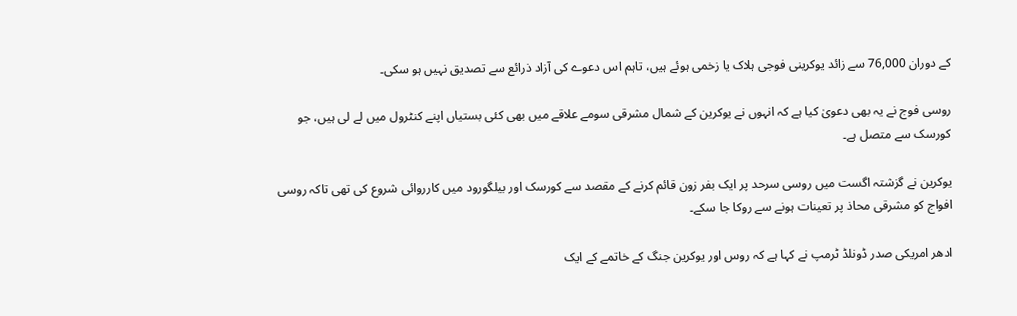کے دوران 76,000 سے زائد یوکرینی فوجی ہلاک یا زخمی ہوئے ہیں، تاہم اس دعوے کی آزاد ذرائع سے تصدیق نہیں ہو سکی۔

روسی فوج نے یہ بھی دعویٰ کیا ہے کہ انہوں نے یوکرین کے شمال مشرقی سومے علاقے میں بھی کئی بستیاں اپنے کنٹرول میں لے لی ہیں، جو کورسک سے متصل ہے۔

یوکرین نے گزشتہ اگست میں روسی سرحد پر ایک بفر زون قائم کرنے کے مقصد سے کورسک اور بیلگورود میں کارروائی شروع کی تھی تاکہ روسی افواج کو مشرقی محاذ پر تعینات ہونے سے روکا جا سکے۔

ادھر امریکی صدر ڈونلڈ ٹرمپ نے کہا ہے کہ روس اور یوکرین جنگ کے خاتمے کے ایک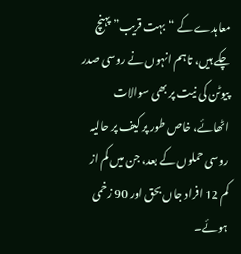معاہدے کے “بہت قریب” پہنچ چکے ہیں، تاہم انہوں نے روسی صدر پیوٹن کی نیت پر بھی سوالات اٹھائے، خاص طور پر کیف پر حالیہ روسی حملوں کے بعد، جن میں کم از کم 12 افراد جاں بحق اور 90 زخمی ہوئے۔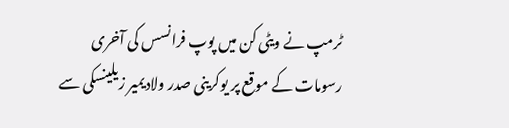ٹرمپ نے ویٹی کن میں پوپ فرانسس کی آخری رسومات کے موقع پر یوکرینی صدر ولادیمیر زیلینسکی سے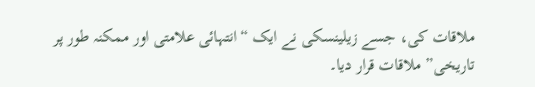ملاقات کی، جسے زیلینسکی نے ایک “انتہائی علامتی اور ممکنہ طور پر تاریخی” ملاقات قرار دیا۔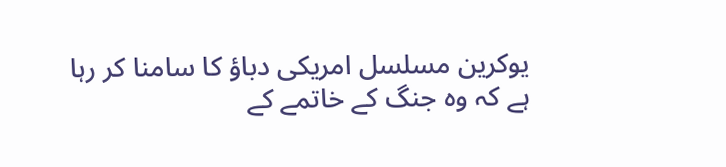یوکرین مسلسل امریکی دباؤ کا سامنا کر رہا ہے کہ وہ جنگ کے خاتمے کے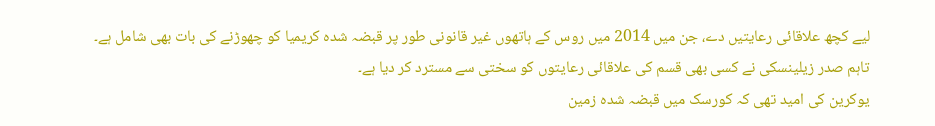لیے کچھ علاقائی رعایتیں دے، جن میں 2014 میں روس کے ہاتھوں غیر قانونی طور پر قبضہ شدہ کریمیا کو چھوڑنے کی بات بھی شامل ہے۔
تاہم صدر زیلینسکی نے کسی بھی قسم کی علاقائی رعایتوں کو سختی سے مسترد کر دیا ہے۔
یوکرین کی امید تھی کہ کورسک میں قبضہ شدہ زمین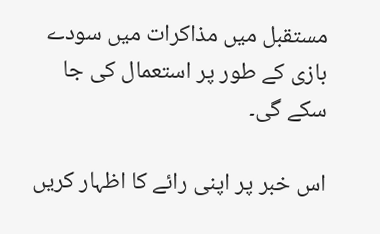مستقبل میں مذاکرات میں سودے بازی کے طور پر استعمال کی جا سکے گی۔

اس خبر پر اپنی رائے کا اظہار کریں